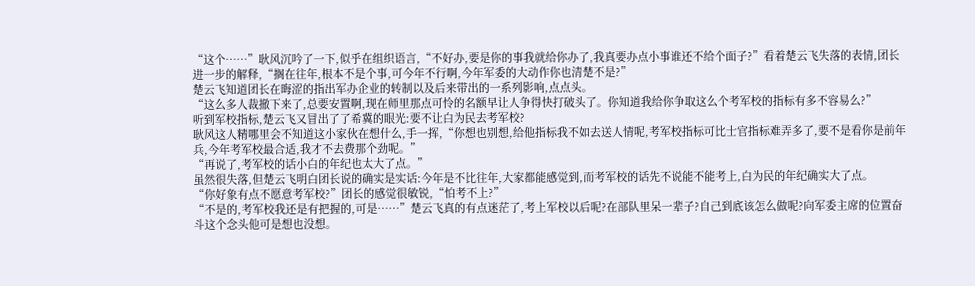“这个……”耿风沉吟了一下,似乎在组织语言,“不好办,要是你的事我就给你办了,我真要办点小事谁还不给个面子?”看着楚云飞失落的表情,团长进一步的解释,“搁在往年,根本不是个事,可今年不行啊,今年军委的大动作你也清楚不是?”
楚云飞知道团长在晦涩的指出军办企业的转制以及后来带出的一系列影响,点点头。
“这么多人裁撤下来了,总要安置啊,现在师里那点可怜的名额早让人争得快打破头了。你知道我给你争取这么个考军校的指标有多不容易么?”
听到军校指标,楚云飞又冒出了了希冀的眼光:要不让白为民去考军校?
耿风这人精哪里会不知道这小家伙在想什么,手一挥,“你想也别想,给他指标我不如去送人情呢,考军校指标可比士官指标难弄多了,要不是看你是前年兵,今年考军校最合适,我才不去费那个劲呢。”
“再说了,考军校的话小白的年纪也太大了点。”
虽然很失落,但楚云飞明白团长说的确实是实话:今年是不比往年,大家都能感觉到,而考军校的话先不说能不能考上,白为民的年纪确实大了点。
“你好象有点不愿意考军校?”团长的感觉很敏锐,“怕考不上?”
“不是的,考军校我还是有把握的,可是……”楚云飞真的有点迷茫了,考上军校以后呢?在部队里呆一辈子?自己到底该怎么做呢?向军委主席的位置奋斗这个念头他可是想也没想。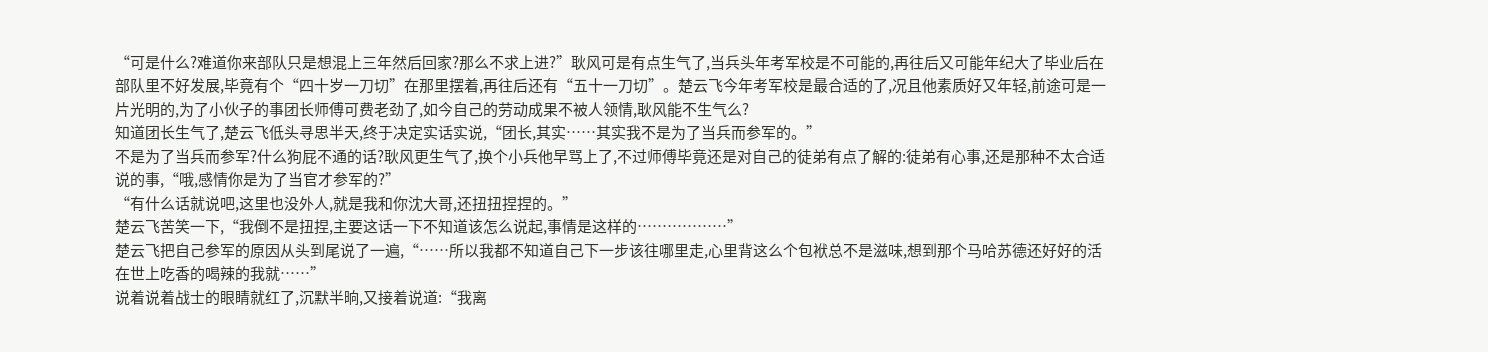“可是什么?难道你来部队只是想混上三年然后回家?那么不求上进?”耿风可是有点生气了,当兵头年考军校是不可能的,再往后又可能年纪大了毕业后在部队里不好发展,毕竟有个“四十岁一刀切”在那里摆着,再往后还有“五十一刀切”。楚云飞今年考军校是最合适的了,况且他素质好又年轻,前途可是一片光明的,为了小伙子的事团长师傅可费老劲了,如今自己的劳动成果不被人领情,耿风能不生气么?
知道团长生气了,楚云飞低头寻思半天,终于决定实话实说,“团长,其实……其实我不是为了当兵而参军的。”
不是为了当兵而参军?什么狗屁不通的话?耿风更生气了,换个小兵他早骂上了,不过师傅毕竟还是对自己的徒弟有点了解的:徒弟有心事,还是那种不太合适说的事,“哦,感情你是为了当官才参军的?”
“有什么话就说吧,这里也没外人,就是我和你沈大哥,还扭扭捏捏的。”
楚云飞苦笑一下,“我倒不是扭捏,主要这话一下不知道该怎么说起,事情是这样的………………”
楚云飞把自己参军的原因从头到尾说了一遍,“……所以我都不知道自己下一步该往哪里走,心里背这么个包袱总不是滋味,想到那个马哈苏德还好好的活在世上吃香的喝辣的我就……”
说着说着战士的眼睛就红了,沉默半晌,又接着说道:“我离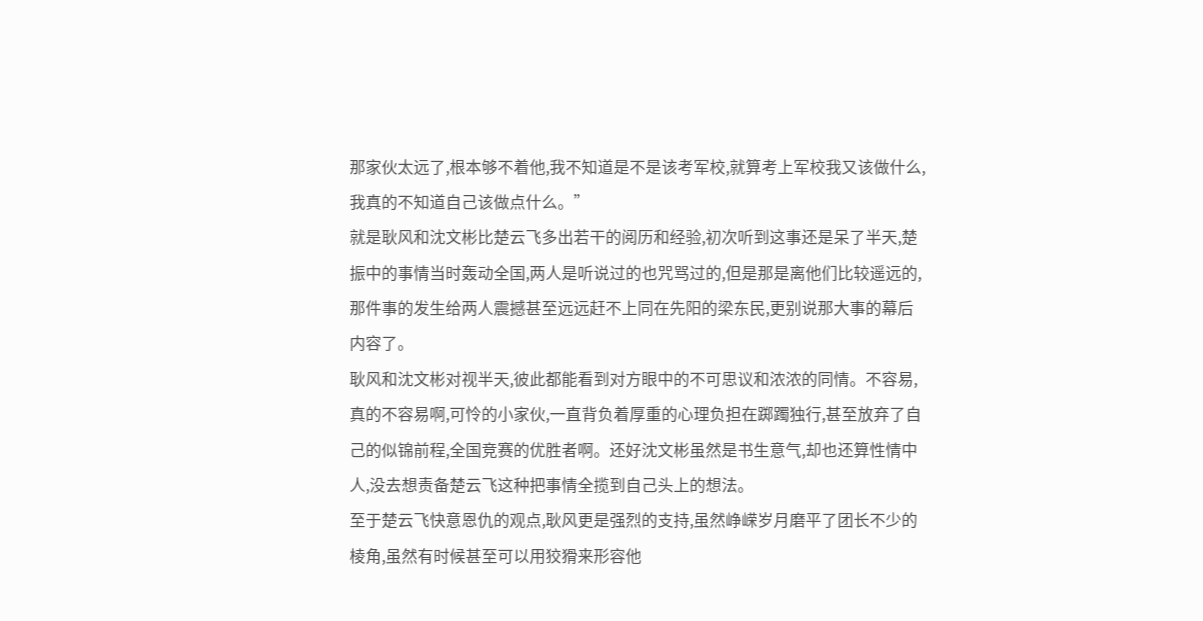那家伙太远了,根本够不着他,我不知道是不是该考军校,就算考上军校我又该做什么,我真的不知道自己该做点什么。”
就是耿风和沈文彬比楚云飞多出若干的阅历和经验,初次听到这事还是呆了半天,楚振中的事情当时轰动全国,两人是听说过的也咒骂过的,但是那是离他们比较遥远的,那件事的发生给两人震撼甚至远远赶不上同在先阳的梁东民,更别说那大事的幕后内容了。
耿风和沈文彬对视半天,彼此都能看到对方眼中的不可思议和浓浓的同情。不容易,真的不容易啊,可怜的小家伙,一直背负着厚重的心理负担在踯躅独行,甚至放弃了自己的似锦前程,全国竞赛的优胜者啊。还好沈文彬虽然是书生意气,却也还算性情中人,没去想责备楚云飞这种把事情全揽到自己头上的想法。
至于楚云飞快意恩仇的观点,耿风更是强烈的支持,虽然峥嵘岁月磨平了团长不少的棱角,虽然有时候甚至可以用狡猾来形容他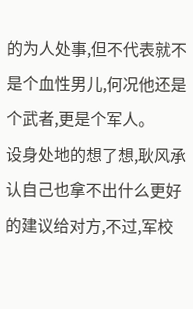的为人处事,但不代表就不是个血性男儿,何况他还是个武者,更是个军人。
设身处地的想了想,耿风承认自己也拿不出什么更好的建议给对方,不过,军校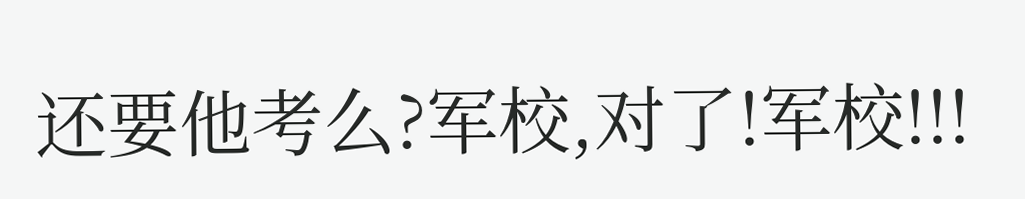还要他考么?军校,对了!军校!!!